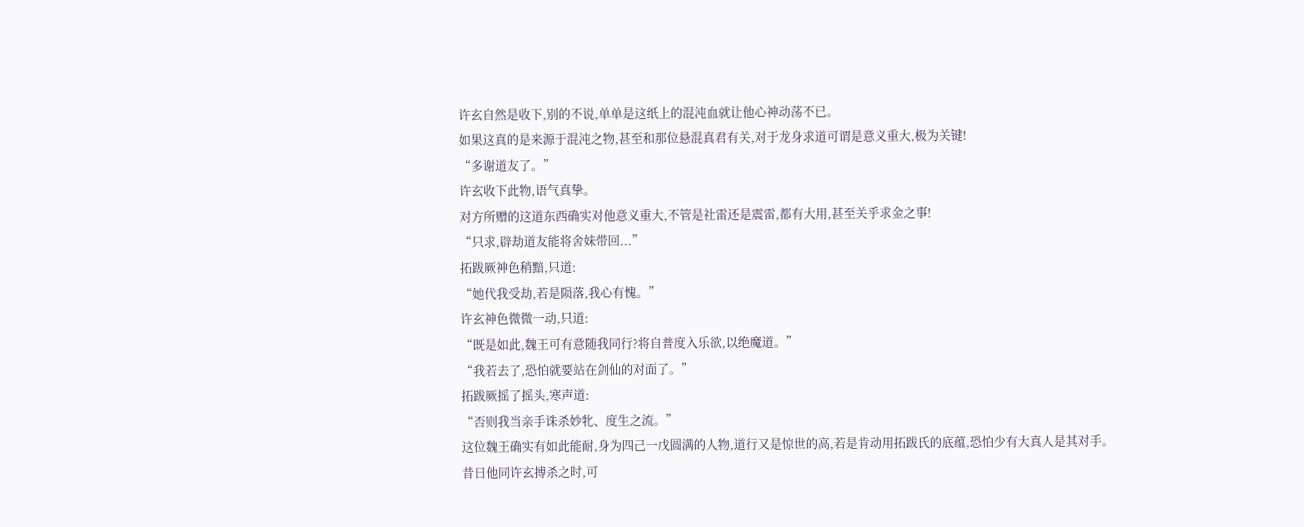许玄自然是收下,别的不说,单单是这纸上的混沌血就让他心神动荡不已。
如果这真的是来源于混沌之物,甚至和那位悬混真君有关,对于龙身求道可谓是意义重大,极为关键!
“多谢道友了。”
许玄收下此物,语气真挚。
对方所赠的这道东西确实对他意义重大,不管是社雷还是震雷,都有大用,甚至关乎求金之事!
“只求,辟劫道友能将舍妹带回...”
拓跋厥神色稍黯,只道:
“她代我受劫,若是陨落,我心有愧。”
许玄神色微微一动,只道:
“既是如此,魏王可有意随我同行?将自普度入乐欲,以绝魔道。”
“我若去了,恐怕就要站在剑仙的对面了。”
拓跋厥摇了摇头,寒声道:
“否则我当亲手诛杀妙牝、度生之流。”
这位魏王确实有如此能耐,身为四己一戊圆满的人物,道行又是惊世的高,若是肯动用拓跋氏的底蕴,恐怕少有大真人是其对手。
昔日他同许玄搏杀之时,可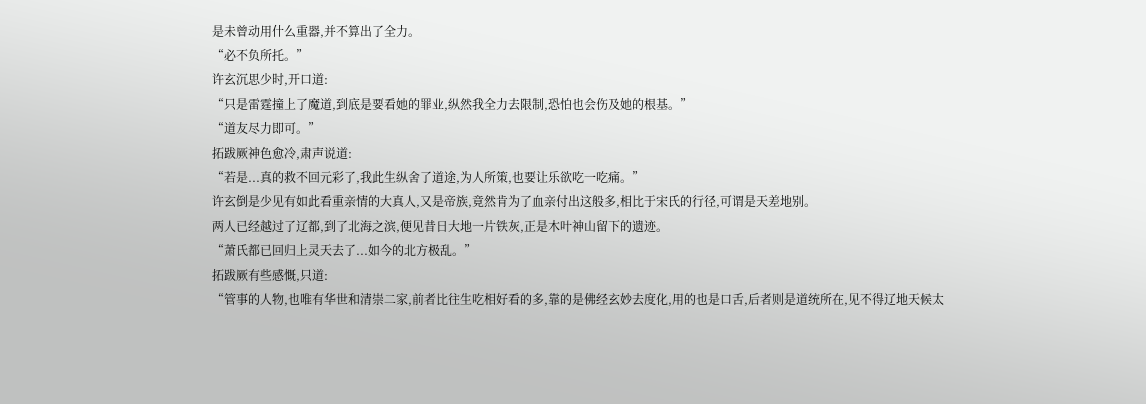是未曾动用什么重器,并不算出了全力。
“必不负所托。”
许玄沉思少时,开口道:
“只是雷霆撞上了魔道,到底是要看她的罪业,纵然我全力去限制,恐怕也会伤及她的根基。”
“道友尽力即可。”
拓跋厥神色愈冷,肃声说道:
“若是...真的救不回元彩了,我此生纵舍了道途,为人所策,也要让乐欲吃一吃痛。”
许玄倒是少见有如此看重亲情的大真人,又是帝族,竟然肯为了血亲付出这般多,相比于宋氏的行径,可谓是天差地别。
两人已经越过了辽都,到了北海之滨,便见昔日大地一片铁灰,正是木叶神山留下的遗迹。
“萧氏都已回归上灵天去了...如今的北方极乱。”
拓跋厥有些感慨,只道:
“管事的人物,也唯有华世和清崇二家,前者比往生吃相好看的多,靠的是佛经玄妙去度化,用的也是口舌,后者则是道统所在,见不得辽地天候太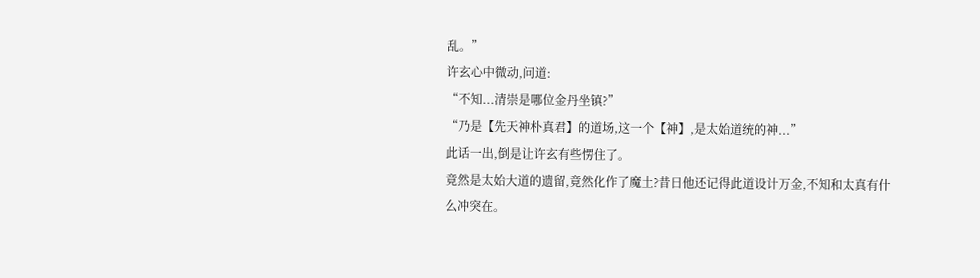乱。”
许玄心中微动,问道:
“不知...清崇是哪位金丹坐镇?”
“乃是【先天神朴真君】的道场,这一个【神】,是太始道统的神...”
此话一出,倒是让许玄有些愣住了。
竟然是太始大道的遗留,竟然化作了魔土?昔日他还记得此道设计万金,不知和太真有什么冲突在。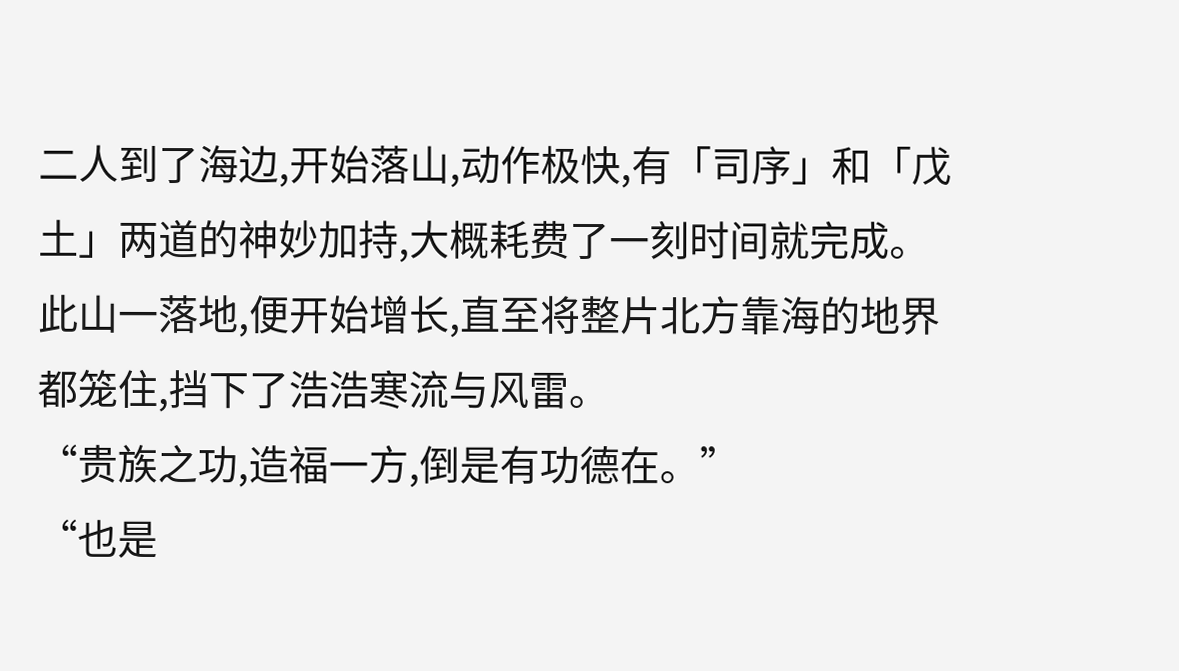二人到了海边,开始落山,动作极快,有「司序」和「戊土」两道的神妙加持,大概耗费了一刻时间就完成。
此山一落地,便开始增长,直至将整片北方靠海的地界都笼住,挡下了浩浩寒流与风雷。
“贵族之功,造福一方,倒是有功德在。”
“也是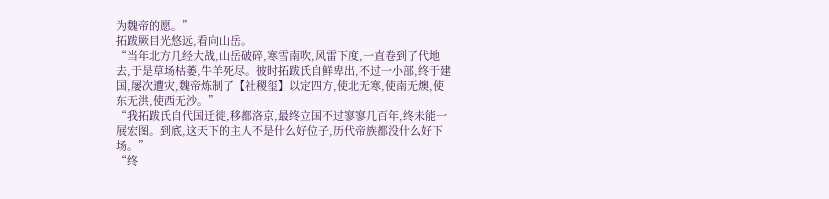为魏帝的愿。”
拓跋厥目光悠远,看向山岳。
“当年北方几经大战,山岳破碎,寒雪南吹,风雷下度,一直卷到了代地去,于是草场枯萎,牛羊死尽。彼时拓跋氏自鲜卑出,不过一小部,终于建国,屡次遭灾,魏帝炼制了【社稷玺】以定四方,使北无寒,使南无燠,使东无洪,使西无沙。”
“我拓跋氏自代国迁徙,移都洛京,最终立国不过寥寥几百年,终未能一展宏图。到底,这天下的主人不是什么好位子,历代帝族都没什么好下场。”
“终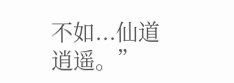不如...仙道逍遥。”